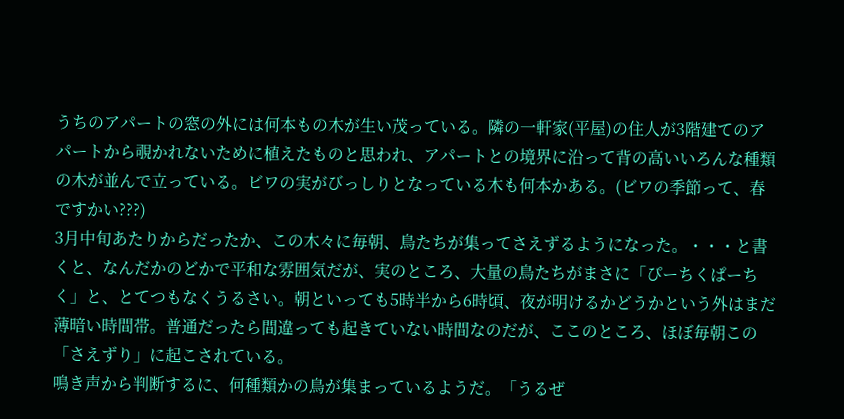うちのアパートの窓の外には何本もの木が生い茂っている。隣の一軒家(平屋)の住人が3階建てのアパートから覗かれないために植えたものと思われ、アパートとの境界に沿って背の高いいろんな種類の木が並んで立っている。ビワの実がびっしりとなっている木も何本かある。(ビワの季節って、春ですかい???)
3月中旬あたりからだったか、この木々に毎朝、鳥たちが集ってさえずるようになった。・・・と書くと、なんだかのどかで平和な雰囲気だが、実のところ、大量の鳥たちがまさに「ぴーちくぱーちく」と、とてつもなくうるさい。朝といっても5時半から6時頃、夜が明けるかどうかという外はまだ薄暗い時間帯。普通だったら間違っても起きていない時間なのだが、ここのところ、ほぼ毎朝この「さえずり」に起こされている。
鳴き声から判断するに、何種類かの鳥が集まっているようだ。「うるぜ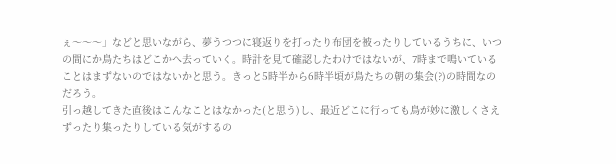ぇ〜〜〜」などと思いながら、夢うつつに寝返りを打ったり布団を被ったりしているうちに、いつの間にか鳥たちはどこかへ去っていく。時計を見て確認したわけではないが、7時まで鳴いていることはまずないのではないかと思う。きっと5時半から6時半頃が鳥たちの朝の集会(?)の時間なのだろう。
引っ越してきた直後はこんなことはなかった(と思う)し、最近どこに行っても鳥が妙に激しくさえずったり集ったりしている気がするの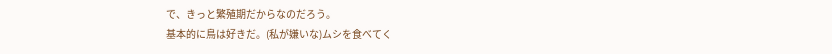で、きっと繁殖期だからなのだろう。
基本的に鳥は好きだ。(私が嫌いな)ムシを食べてく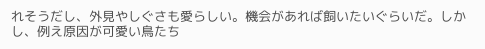れそうだし、外見やしぐさも愛らしい。機会があれば飼いたいぐらいだ。しかし、例え原因が可愛い鳥たち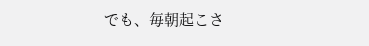でも、毎朝起こさ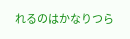れるのはかなりつら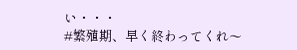い・・・
#繁殖期、早く終わってくれ〜